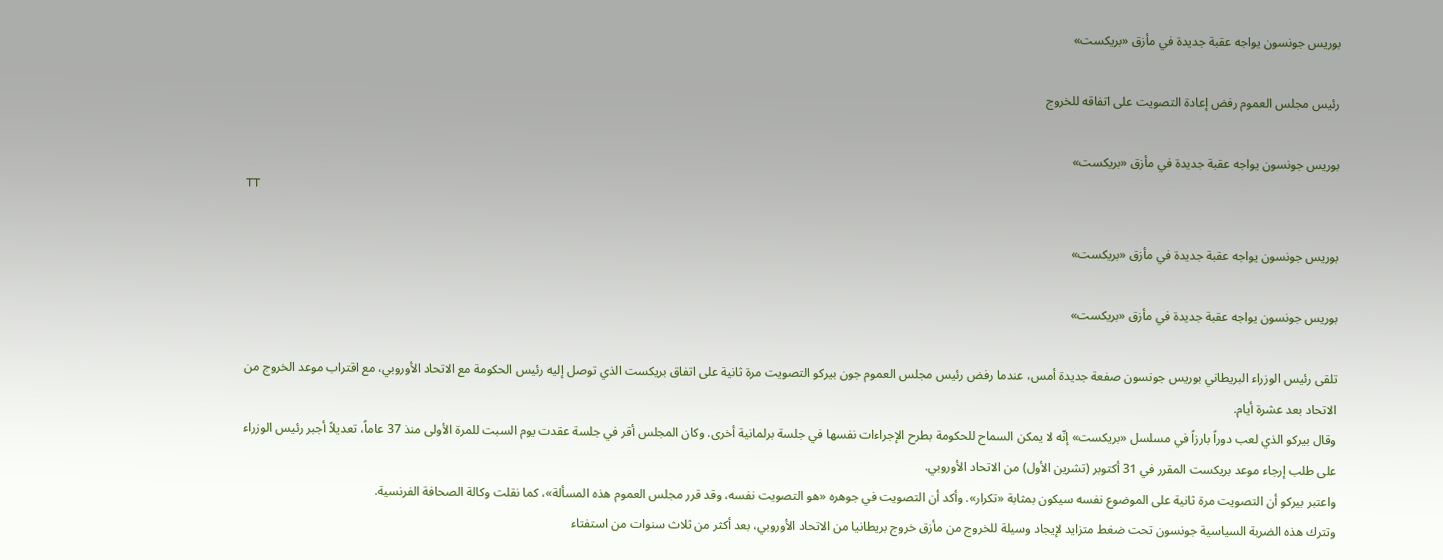بوريس جونسون يواجه عقبة جديدة في مأزق «بريكست»

رئيس مجلس العموم رفض إعادة التصويت على اتفاقه للخروج

بوريس جونسون يواجه عقبة جديدة في مأزق «بريكست»
TT

بوريس جونسون يواجه عقبة جديدة في مأزق «بريكست»

بوريس جونسون يواجه عقبة جديدة في مأزق «بريكست»

تلقى رئيس الوزراء البريطاني بوريس جونسون صفعة جديدة أمس، عندما رفض رئيس مجلس العموم جون بيركو التصويت مرة ثانية على اتفاق بريكست الذي توصل إليه رئيس الحكومة مع الاتحاد الأوروبي، مع اقتراب موعد الخروج من الاتحاد بعد عشرة أيام.
وقال بيركو الذي لعب دوراً بارزاً في مسلسل «بريكست» إنّه لا يمكن السماح للحكومة بطرح الإجراءات نفسها في جلسة برلمانية أخرى. وكان المجلس أقر في جلسة عقدت يوم السبت للمرة الأولى منذ 37 عاماً، تعديلاً أجبر رئيس الوزراء على طلب إرجاء موعد بريكست المقرر في 31 أكتوبر (تشرين الأول) من الاتحاد الأوروبي.
واعتبر بيركو أن التصويت مرة ثانية على الموضوع نفسه سيكون بمثابة «تكرار». وأكد أن التصويت في جوهره «هو التصويت نفسه، وقد قرر مجلس العموم هذه المسألة»، كما نقلت وكالة الصحافة الفرنسية.
وتترك هذه الضربة السياسية جونسون تحت ضغط متزايد لإيجاد وسيلة للخروج من مأزق خروج بريطانيا من الاتحاد الأوروبي، بعد أكثر من ثلاث سنوات من استفتاء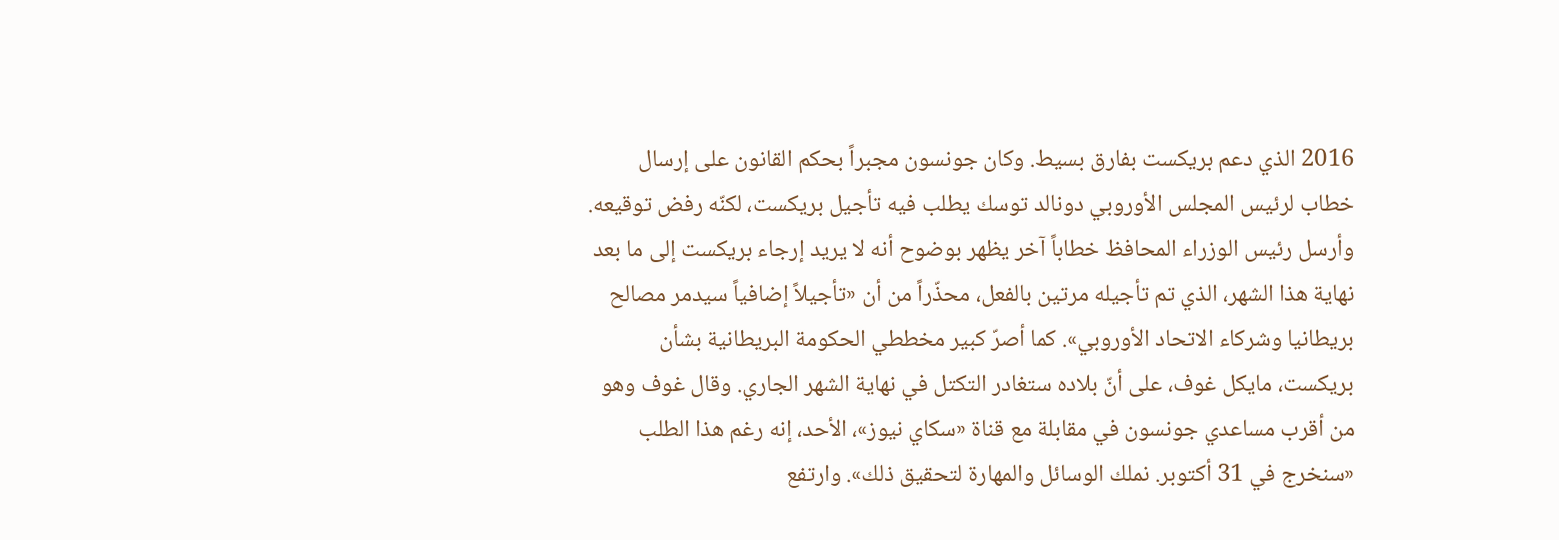2016 الذي دعم بريكست بفارق بسيط. وكان جونسون مجبراً بحكم القانون على إرسال خطاب لرئيس المجلس الأوروبي دونالد توسك يطلب فيه تأجيل بريكست، لكنّه رفض توقيعه.
وأرسل رئيس الوزراء المحافظ خطاباً آخر يظهر بوضوح أنه لا يريد إرجاء بريكست إلى ما بعد نهاية هذا الشهر، الذي تم تأجيله مرتين بالفعل، محذّراً من أن «تأجيلاً إضافياً سيدمر مصالح بريطانيا وشركاء الاتحاد الأوروبي». كما أصرّ كبير مخططي الحكومة البريطانية بشأن بريكست، مايكل غوف، على أنّ بلاده ستغادر التكتل في نهاية الشهر الجاري. وقال غوف وهو من أقرب مساعدي جونسون في مقابلة مع قناة «سكاي نيوز»، الأحد، إنه رغم هذا الطلب «سنخرج في 31 أكتوبر. نملك الوسائل والمهارة لتحقيق ذلك». وارتفع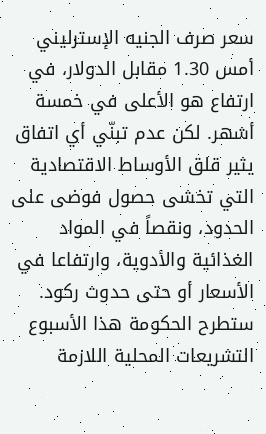سعر صرف الجنيه الإسترليني أمس 1.30 مقابل الدولار، في ارتفاع هو الأعلى في خمسة أشهر. لكن عدم تبنّي أي اتفاق يثير قلق الأوساط الاقتصادية التي تخشى حصول فوضى على الحدود، ونقصاً في المواد الغذائية والأدوية، وارتفاعا في الأسعار أو حتى حدوث ركود.
ستطرح الحكومة هذا الأسبوع التشريعات المحلية اللازمة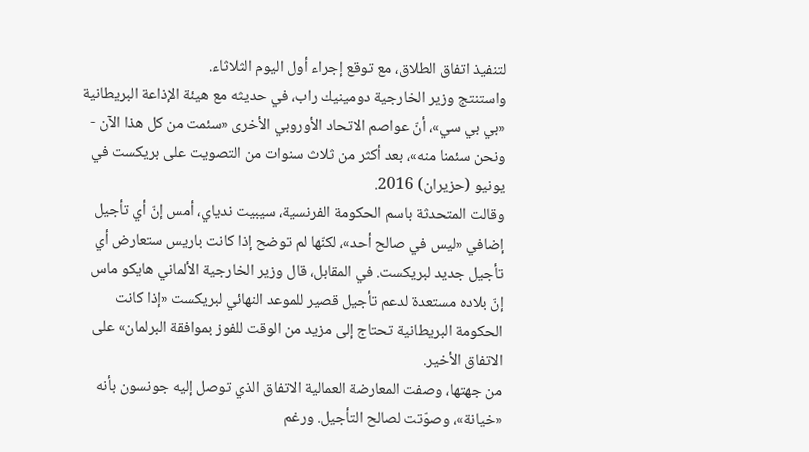لتنفيذ اتفاق الطلاق، مع توقع إجراء أول اليوم الثلاثاء.
واستنتج وزير الخارجية دومينيك راب، في حديثه مع هيئة الإذاعة البريطانية «بي بي سي»، أنّ عواصم الاتحاد الأوروبي الأخرى «سئمت من كل هذا الآن - ونحن سئمنا منه»، بعد أكثر من ثلاث سنوات من التصويت على بريكست في يونيو (حزيران) 2016.
وقالت المتحدثة باسم الحكومة الفرنسية، سيبيت ندياي، أمس إنّ أي تأجيل إضافي «ليس في صالح أحد»، لكنّها لم توضح إذا كانت باريس ستعارض أي تأجيل جديد لبريكست. في المقابل، قال وزير الخارجية الألماني هايكو ماس إنّ بلاده مستعدة لدعم تأجيل قصير للموعد النهائي لبريكست «إذا كانت الحكومة البريطانية تحتاج إلى مزيد من الوقت للفوز بموافقة البرلمان» على الاتفاق الأخير.
من جهتها، وصفت المعارضة العمالية الاتفاق الذي توصل إليه جونسون بأنه «خيانة»، وصوّتت لصالح التأجيل. ورغم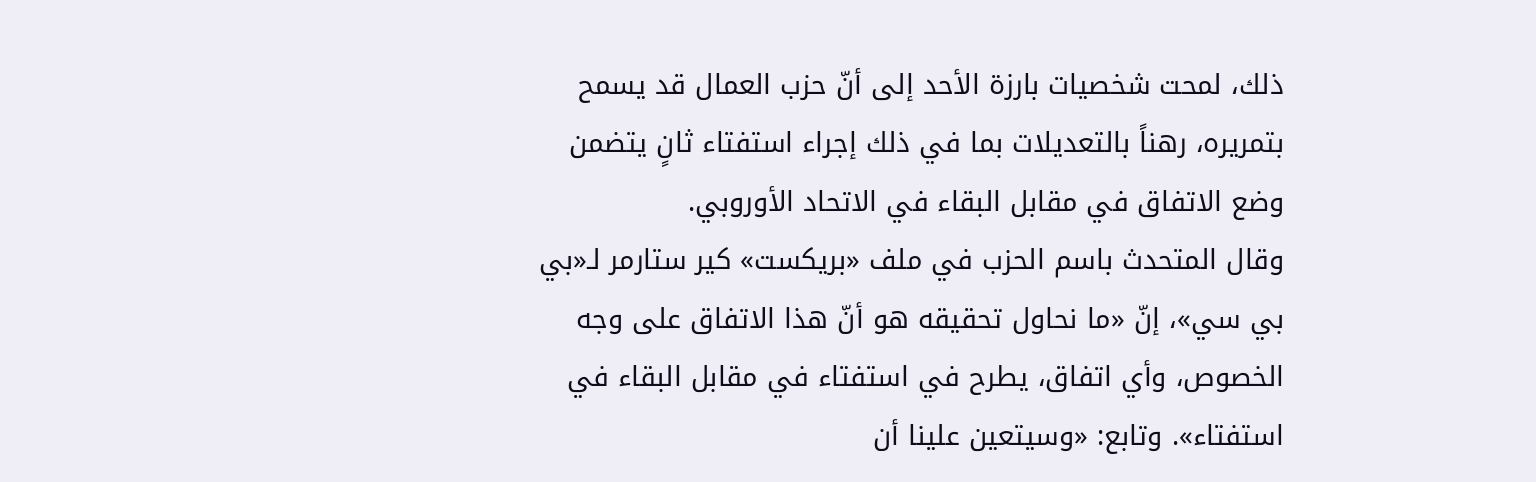ذلك، لمحت شخصيات بارزة الأحد إلى أنّ حزب العمال قد يسمح بتمريره، رهناً بالتعديلات بما في ذلك إجراء استفتاء ثانٍ يتضمن وضع الاتفاق في مقابل البقاء في الاتحاد الأوروبي.
وقال المتحدث باسم الحزب في ملف «بريكست» كير ستارمر لـ«بي بي سي»، إنّ «ما نحاول تحقيقه هو أنّ هذا الاتفاق على وجه الخصوص، وأي اتفاق، يطرح في استفتاء في مقابل البقاء في استفتاء». وتابع: «وسيتعين علينا أن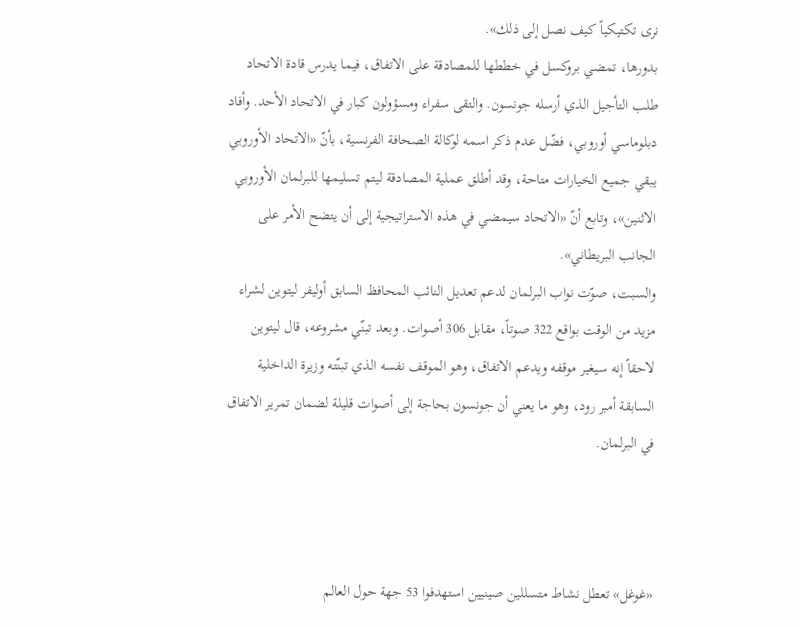نرى تكتيكياً كيف نصل إلى ذلك».
بدورها، تمضي بروكسل في خططها للمصادقة على الاتفاق، فيما يدرس قادة الاتحاد طلب التأجيل الذي أرسله جونسون. والتقى سفراء ومسؤولون كبار في الاتحاد الأحد. وأفاد دبلوماسي أوروبي، فضّل عدم ذكر اسمه لوكالة الصحافة الفرنسية، بأنّ «الاتحاد الأوروبي يبقي جميع الخيارات متاحة، وقد أطلق عملية المصادقة ليتم تسليمها للبرلمان الأوروبي الاثنين»، وتابع أنّ «الاتحاد سيمضي في هذه الاستراتيجية إلى أن يتضح الأمر على الجانب البريطاني».
والسبت، صوّت نواب البرلمان لدعم تعديل النائب المحافظ السابق أوليفر ليتوين لشراء مزيد من الوقت بواقع 322 صوتاً، مقابل 306 أصوات. وبعد تبنّي مشروعه، قال ليتوين لاحقاً إنه سيغير موقفه ويدعم الاتفاق، وهو الموقف نفسه الذي تبنّته وزيرة الداخلية السابقة أمبر رود، وهو ما يعني أن جونسون بحاجة إلى أصوات قليلة لضمان تمرير الاتفاق في البرلمان.



«غوغل» تعطل نشاط متسللين صينيين استهدفوا 53 جهة حول العالم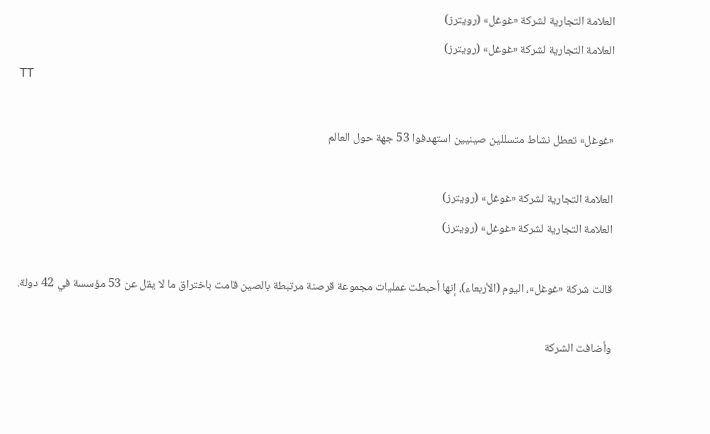العلامة التجارية لشركة «غوغل» (رويترز)
العلامة التجارية لشركة «غوغل» (رويترز)
TT

«غوغل» تعطل نشاط متسللين صينيين استهدفوا 53 جهة حول العالم

العلامة التجارية لشركة «غوغل» (رويترز)
العلامة التجارية لشركة «غوغل» (رويترز)

قالت شركة «غوغل»، ‌اليوم (الأربعاء)، إنها أحبطت عمليات مجموعة قرصنة مرتبطة بالصين قامت باختراق ما لا يقل عن 53 مؤسسة في 42 دولة.

وأضافت الشركة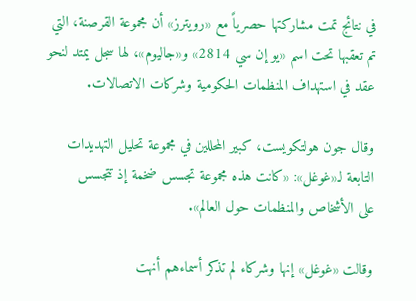في نتائج تمت مشاركتها حصرياً مع «رويترز» أن مجموعة القرصنة، التي تم تعقبها تحت اسم «يو إن سي 2814» و«جاليوم»، لها سجل يمتد لنحو عقد في استهداف المنظمات الحكومية وشركات الاتصالات.

وقال جون هولتكويست، كبير المحللين في مجموعة تحليل التهديدات التابعة لـ«غوغل»: «كانت هذه مجموعة تجسس ضخمة إذ تتجسس على ‌الأشخاص والمنظمات حول ‌العالم».

وقالت «غوغل» إنها وشركاء لم ‌تذكر أسماءهم أنهت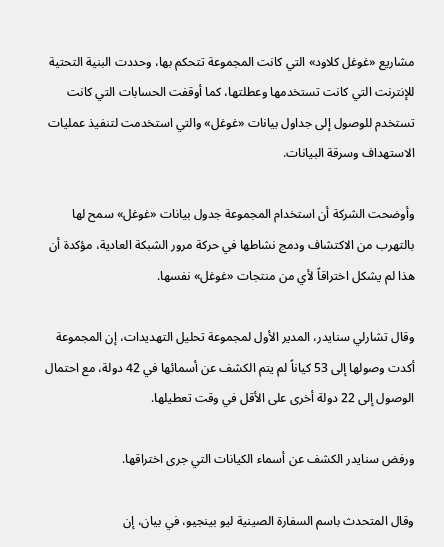مشاريع «غوغل كلاود» التي كانت المجموعة تتحكم بها، وحددت البنية التحتية للإنترنت التي كانت تستخدمها وعطلتها، كما أوقفت الحسابات التي كانت تستخدم للوصول إلى جداول بيانات «غوغل» والتي استخدمت لتنفيذ عمليات الاستهداف وسرقة البيانات.

وأوضحت الشركة أن استخدام المجموعة جدول بيانات «غوغل» سمح لها بالتهرب من الاكتشاف ودمج نشاطها في ‌حركة مرور الشبكة العادية، مؤكدة ‌أن هذا لم يشكل اختراقاً لأي من منتجات ‌«غوغل» نفسها.

وقال تشارلي سنايدر، المدير الأول لمجموعة ‌تحليل التهديدات، إن المجموعة أكدت وصولها إلى 53 كياناً لم يتم الكشف عن أسمائها في 42 دولة، مع احتمال الوصول إلى 22 دولة أخرى على الأقل في ‌وقت تعطيلها.

ورفض سنايدر الكشف عن أسماء الكيانات التي جرى اختراقها.

وقال المتحدث باسم السفارة الصينية ليو بينجيو، في بيان، إن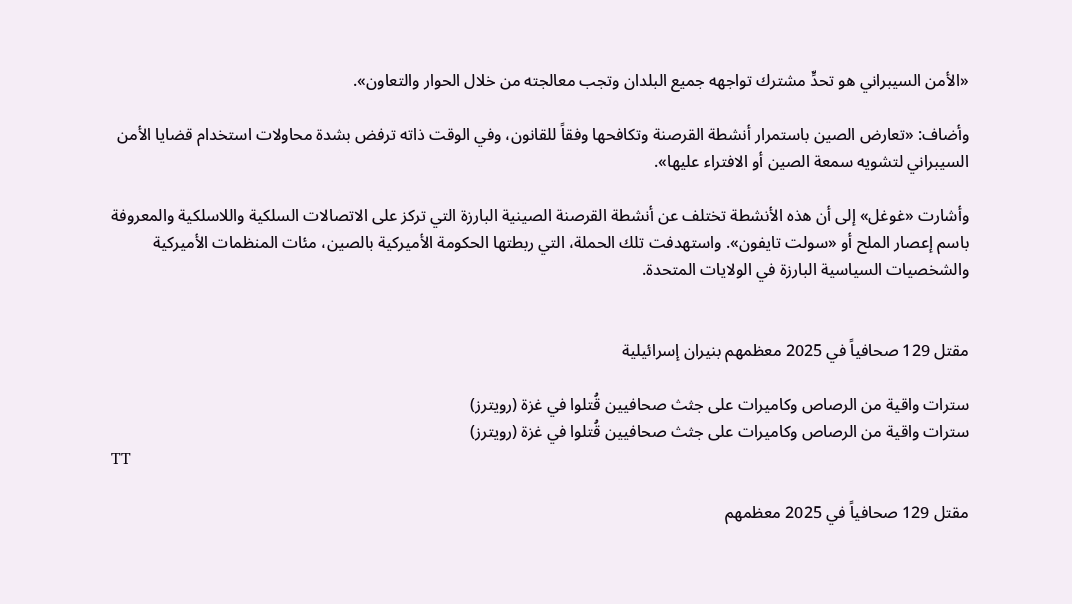«الأمن السيبراني هو تحدٍّ مشترك تواجهه جميع البلدان وتجب معالجته من خلال الحوار والتعاون».

وأضاف: «تعارض الصين باستمرار أنشطة القرصنة وتكافحها وفقاً للقانون، وفي الوقت ذاته ترفض بشدة محاولات استخدام قضايا الأمن السيبراني لتشويه سمعة الصين أو الافتراء عليها».

وأشارت «غوغل» إلى أن هذه الأنشطة تختلف عن أنشطة القرصنة الصينية البارزة التي تركز على الاتصالات السلكية واللاسلكية والمعروفة باسم إعصار الملح أو «سولت تايفون». واستهدفت تلك الحملة، التي ربطتها الحكومة الأميركية بالصين، مئات المنظمات الأميركية والشخصيات السياسية البارزة في الولايات المتحدة.


مقتل 129 صحافياً في 2025 معظمهم بنيران إسرائيلية

سترات واقية من الرصاص وكاميرات على جثث صحافيين قُتلوا في غزة (رويترز)
سترات واقية من الرصاص وكاميرات على جثث صحافيين قُتلوا في غزة (رويترز)
TT

مقتل 129 صحافياً في 2025 معظمهم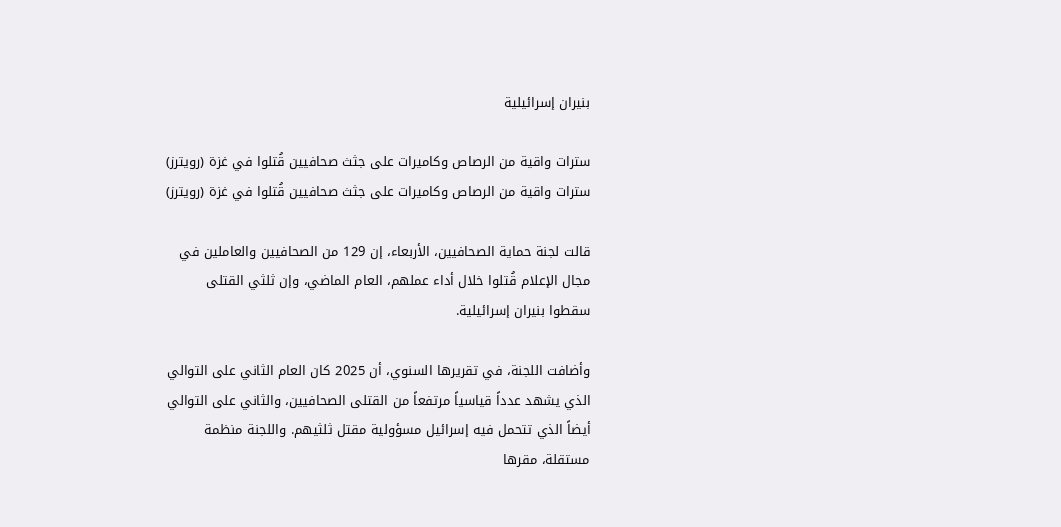بنيران إسرائيلية

سترات واقية من الرصاص وكاميرات على جثث صحافيين قُتلوا في غزة (رويترز)
سترات واقية من الرصاص وكاميرات على جثث صحافيين قُتلوا في غزة (رويترز)

قالت لجنة حماية الصحافيين، الأربعاء، إن 129 من الصحافيين والعاملين في مجال الإعلام قُتلوا خلال أداء عملهم، العام الماضي، وإن ثلثي القتلى سقطوا بنيران إسرائيلية.

وأضافت اللجنة، في تقريرها السنوي، أن 2025 كان العام الثاني على التوالي الذي يشهد عدداً قياسياً مرتفعاً من القتلى الصحافيين، والثاني على التوالي أيضاً الذي تتحمل فيه إسرائيل مسؤولية مقتل ثلثيهم. واللجنة منظمة مستقلة، مقرها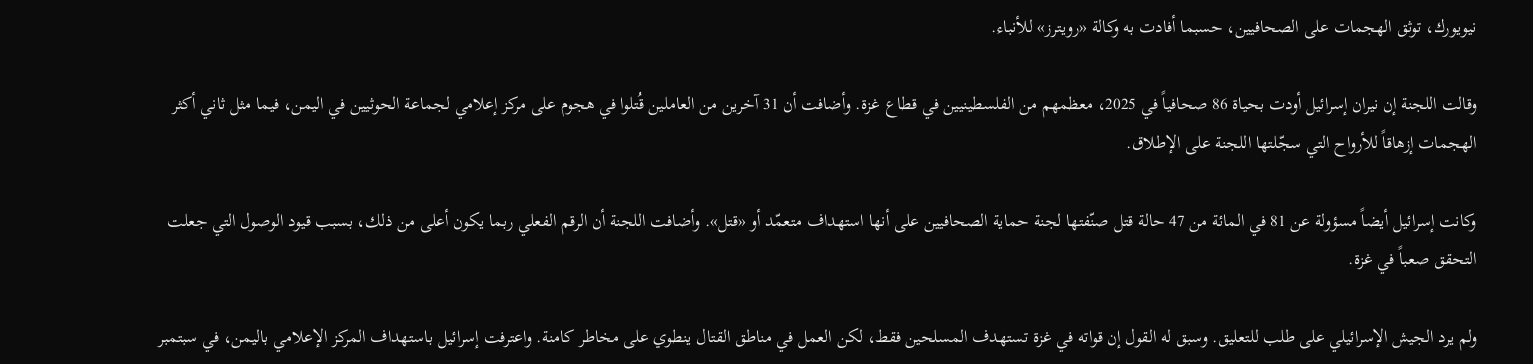نيويورك، توثق الهجمات على الصحافيين، حسبما أفادت به وكالة «رويترز» للأنباء.

وقالت اللجنة إن نيران إسرائيل أودت بحياة 86 صحافياً في 2025، معظمهم من الفلسطينيين في قطاع غزة. وأضافت أن 31 آخرين من العاملين قُتلوا في هجوم على مركز إعلامي لجماعة الحوثيين في اليمن، فيما مثل ثاني أكثر الهجمات إزهاقاً للأرواح التي سجّلتها اللجنة على الإطلاق.

وكانت إسرائيل أيضاً مسؤولة عن 81 في المائة من 47 حالة قتل صنّفتها لجنة حماية الصحافيين على أنها استهداف متعمّد أو «قتل». وأضافت اللجنة أن الرقم الفعلي ربما يكون أعلى من ذلك، بسبب قيود الوصول التي جعلت التحقق صعباً في غزة.

ولم يرد الجيش الإسرائيلي على طلب للتعليق. وسبق له القول إن قواته في غزة تستهدف المسلحين فقط، لكن العمل في مناطق القتال ينطوي على مخاطر كامنة. واعترفت إسرائيل باستهداف المركز الإعلامي باليمن، في سبتمبر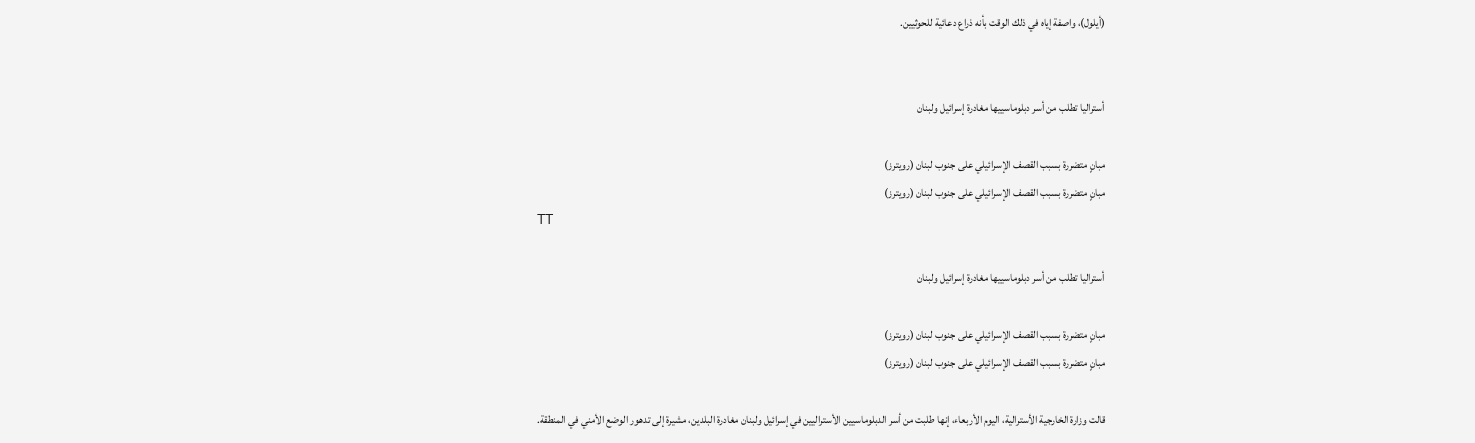(أيلول)، واصفة إياه في ذلك الوقت بأنه ذراع دعائية للحوثيين.


أستراليا تطلب من أسر دبلوماسييها مغادرة إسرائيل ولبنان

مبانٍ متضررة بسبب القصف الإسرائيلي على جنوب لبنان (رويترز)
مبانٍ متضررة بسبب القصف الإسرائيلي على جنوب لبنان (رويترز)
TT

أستراليا تطلب من أسر دبلوماسييها مغادرة إسرائيل ولبنان

مبانٍ متضررة بسبب القصف الإسرائيلي على جنوب لبنان (رويترز)
مبانٍ متضررة بسبب القصف الإسرائيلي على جنوب لبنان (رويترز)

قالت وزارة الخارجية الأسترالية، اليوم الأربعاء، إنها طلبت من أسر الدبلوماسيين الأستراليين في إسرائيل ولبنان مغادرة البلدين، مشيرة إلى تدهور الوضع الأمني في المنطقة.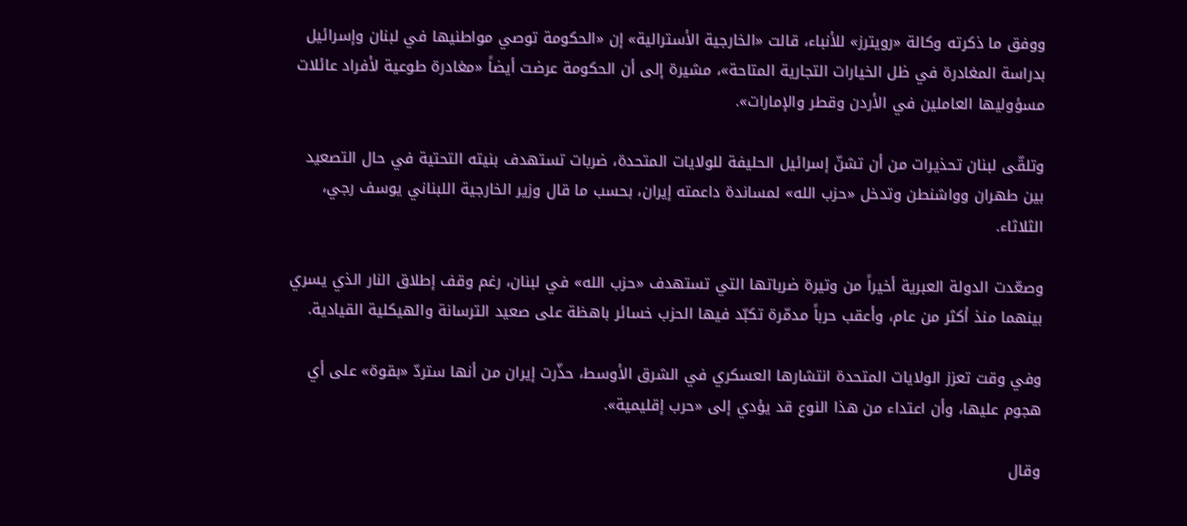ووفق ما ذكرته وكالة «رويترز» للأنباء، قالت «الخارجية الأسترالية» إن «الحكومة توصي مواطنيها في لبنان وإسرائيل بدراسة المغادرة في ظل الخيارات التجارية المتاحة»، مشيرة إلى أن الحكومة عرضت أيضاً «مغادرة طوعية لأفراد عائلات مسؤوليها العاملين في الأردن وقطر والإمارات».

وتلقّى لبنان تحذيرات من أن تشنّ إسرائيل الحليفة للولايات المتحدة، ضربات تستهدف بنيته التحتية في حال التصعيد بين طهران وواشنطن وتدخل «حزب الله» لمساندة داعمته إيران، بحسب ما قال وزير الخارجية اللبناني يوسف رجي، الثلاثاء.

وصعّدت الدولة العبرية أخيراً من وتيرة ضرباتها التي تستهدف «حزب الله» في لبنان، رغم وقف إطلاق النار الذي يسري بينهما منذ أكثر من عام، وأعقب حرباً مدمّرة تكبّد فيها الحزب خسائر باهظة على صعيد الترسانة والهيكلية القيادية.

وفي وقت تعزز الولايات المتحدة انتشارها العسكري في الشرق الأوسط، حذّرت إيران من أنها ستردّ «بقوة» على أي هجوم عليها، وأن اعتداء من هذا النوع قد يؤدي إلى «حرب إقليمية».

وقال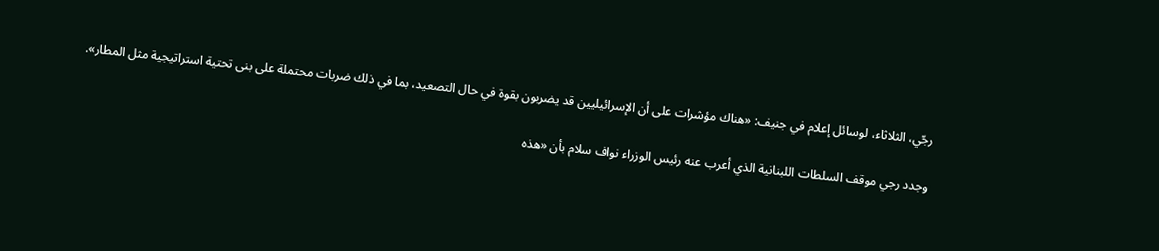رجّي، الثلاثاء، لوسائل إعلام في جنيف: «هناك مؤشرات على أن الإسرائيليين قد يضربون بقوة في حال التصعيد، بما في ذلك ضربات محتملة على بنى تحتية استراتيجية مثل المطار».

وجدد رجي موقف السلطات اللبنانية الذي أعرب عنه رئيس الوزراء نواف سلام بأن «هذه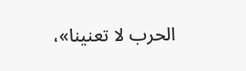الحرب لا تعنينا»،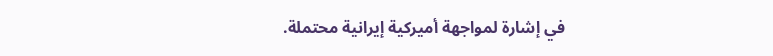في إشارة لمواجهة أميركية إيرانية محتملة.